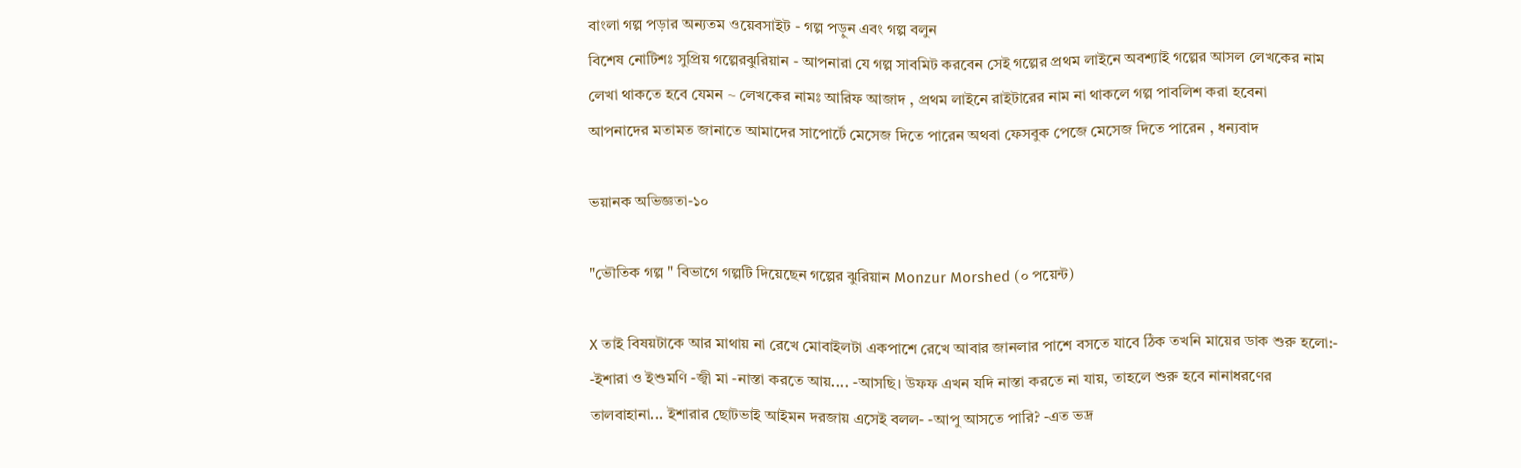বাংলা গল্প পড়ার অন্যতম ওয়েবসাইট - গল্প পড়ুন এবং গল্প বলুন
বিশেষ নোটিশঃ সুপ্রিয় গল্পেরঝুরিয়ান - আপনারা যে গল্প সাবমিট করবেন সেই গল্পের প্রথম লাইনে অবশ্যাই গল্পের আসল লেখকের নাম লেখা থাকতে হবে যেমন ~ লেখকের নামঃ আরিফ আজাদ , প্রথম লাইনে রাইটারের নাম না থাকলে গল্প পাবলিশ করা হবেনা
আপনাদের মতামত জানাতে আমাদের সাপোর্টে মেসেজ দিতে পারেন অথবা ফেসবুক পেজে মেসেজ দিতে পারেন , ধন্যবাদ

ভয়ানক অভিজ্ঞতা-১০

"ভৌতিক গল্প " বিভাগে গল্পটি দিয়েছেন গল্পের ঝুরিয়ান Monzur Morshed (০ পয়েন্ট)

X তাই বিষয়টাকে আর মাথায় না রেখে মোবাইলটা একপাশে রেখে আবার জানলার পাশে বসতে যাবে ঠিক তখনি মায়ের ডাক শুরু হলো:- -ইশারা ও ইশুমণি -জ্বী মা -নাস্তা করতে আয়.... -আসছি। উফফ এখন যদি নাস্তা করতে না যায়, তাহলে শুরু হবে নানাধরণের তালবাহানা... ইশারার ছোটভাই আইমন দরজায় এসেই বলল- -আপু আসতে পারি? -এত ভদ্র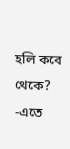হলি কবে থেকে? -এতে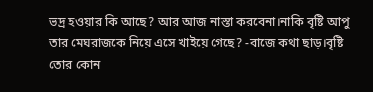ভদ্র হওয়ার কি আছে? আর আজ নাস্তা করবেনা।নাকি বৃষ্টি আপু তার মেঘরাজকে নিয়ে এসে খাইয়ে গেছে? -বাজে কথা ছাড়।বৃষ্টি তোর কোন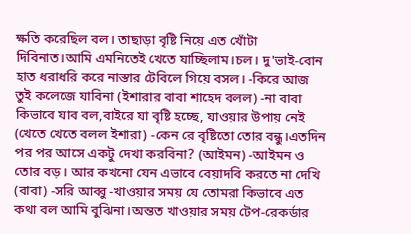ক্ষতি করেছিল বল। তাছাড়া বৃষ্টি নিয়ে এত খোঁটা দিবিনাত।আমি এমনিতেই খেতে যাচ্ছিলাম।চল। দু'ভাই-বোন হাত ধরাধরি করে নাস্তার টেবিলে গিয়ে বসল। -কিরে আজ তুই কলেজে যাবিনা (ইশারার বাবা শাহেদ বলল) -না বাবা কিভাবে যাব বল,বাইরে যা বৃষ্টি হচ্ছে, যাওয়ার উপায় নেই (খেতে খেতে বলল ইশারা) -কেন রে বৃষ্টিতো তোর বন্ধু।এতদিন পর পর আসে একটু দেখা করবিনা? (আইমন) -আইমন ও তোর বড়। আর কখনো যেন এভাবে বেয়াদবি করতে না দেখি (বাবা) -সরি আব্বু -খাওয়ার সময় যে তোমরা কিভাবে এত কথা বল আমি বুঝিনা।অন্তত খাওয়ার সময় টেপ-রেকর্ডার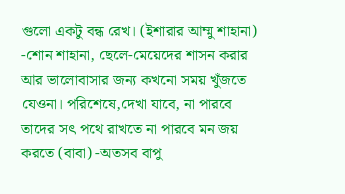গুলো একটু বন্ধ রেখ। (ইশারার আম্মু শাহানা) -শোন শাহানা, ছেলে-মেয়েদের শাসন করার আর ভালোবাসার জন্য কখনো সময় খুঁজতে যেওনা। পরিশেষে,দেখা যাবে, না পারবে তাদের সৎ পথে রাখতে না পারবে মন জয় করতে (বাবা) -অতসব বাপু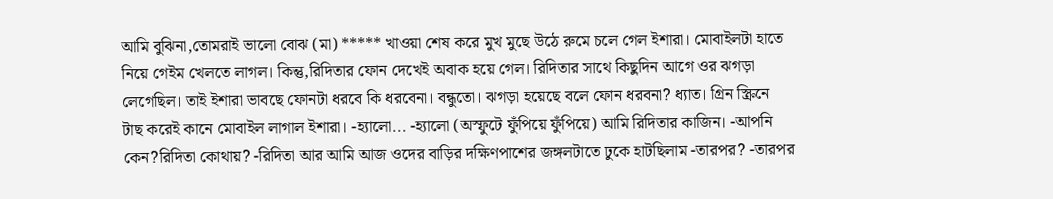আমি বুঝিনা,তোমরাই ভালো বোঝ (মা) ***** খাওয়া শেষ করে মুখ মুছে উঠে রুমে চলে গেল ইশারা। মোবাইলটা হাতে নিয়ে গেইম খেলতে লাগল। কিন্তু,রিদিতার ফোন দেখেই অবাক হয়ে গেল। রিদিতার সাথে কিছুদিন আগে ওর ঝগড়া লেগেছিল। তাই ইশারা ভাবছে ফোনটা ধরবে কি ধরবেনা। বন্ধুতো। ঝগড়া হয়েছে বলে ফোন ধরবনা? ধ্যাত। গ্রিন স্ক্রিনে টাছ করেই কানে মোবাইল লাগাল ইশারা। -হ্যালো... -হ্যালো (অস্ফুটে ফুঁপিয়ে ফুঁপিয়ে) আমি রিদিতার কাজিন। -আপনি কেন?রিদিতা কোথায়? -রিদিতা আর আমি আজ ওদের বাড়ির দক্ষিণপাশের জঙ্গলটাতে ঢুকে হাটছিলাম -তারপর? -তারপর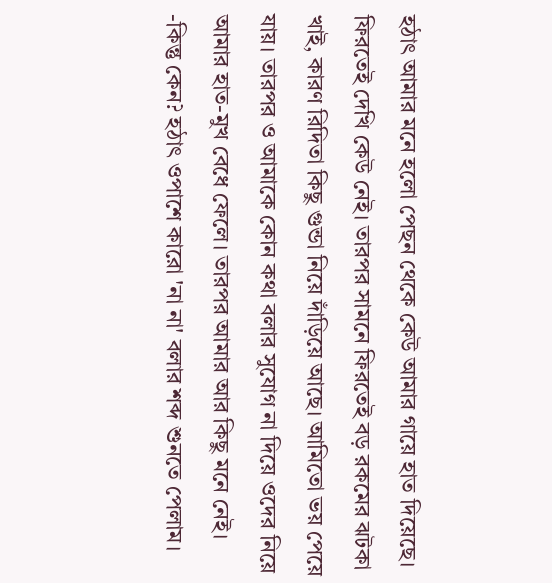হঠাৎ আমার মনে হলো পেছন থেকে কেউ আমার গায়ে হাত দিয়েছে। ফিরতেই দেখি কেউ নেই। তারপর সামনে ফিরতেই বড় রকমের ঝটকা খাই, কারণ রিদিতা কিছু গুন্ডা নিয়ে দাঁড়িয়ে আছে। আমিতো ভয় পেয়ে যায়। তারপর ও আমাকে কোন কথা বলার সুযোগ না দিয়ে ওদের নিয়ে আমার হাত-মুখ বেধে ফেলে। তারপর আমার আর কিছু মনে নেই। -কিন্তু কেন? হঠাৎ ওপাশে কারো 'না না' বলার শব্দ শুনতে পেলাম।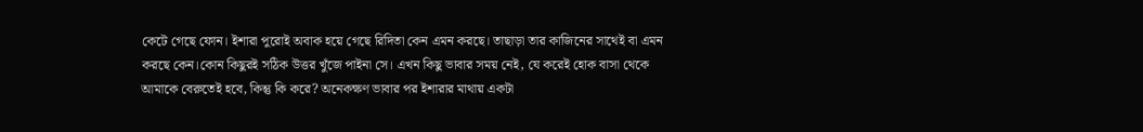কেটে গেছে ফোন। ইশারা পুরোই অবাক হয়ে গেছে রিদিতা কেন এমন করছে। তাছাড়া তার কাজিনের সাথেই বা এমন করছে কেন।কোন কিছুরই সঠিক উত্তর খুঁজে পাইনা সে। এখন কিছু ভাবার সময় নেই, যে করেই হোক বাসা থেকে আমাকে বেরুতেই হবে, কিন্তু কি করে? অনেকক্ষণ ভাবার পর ইশারার মাথায় একটা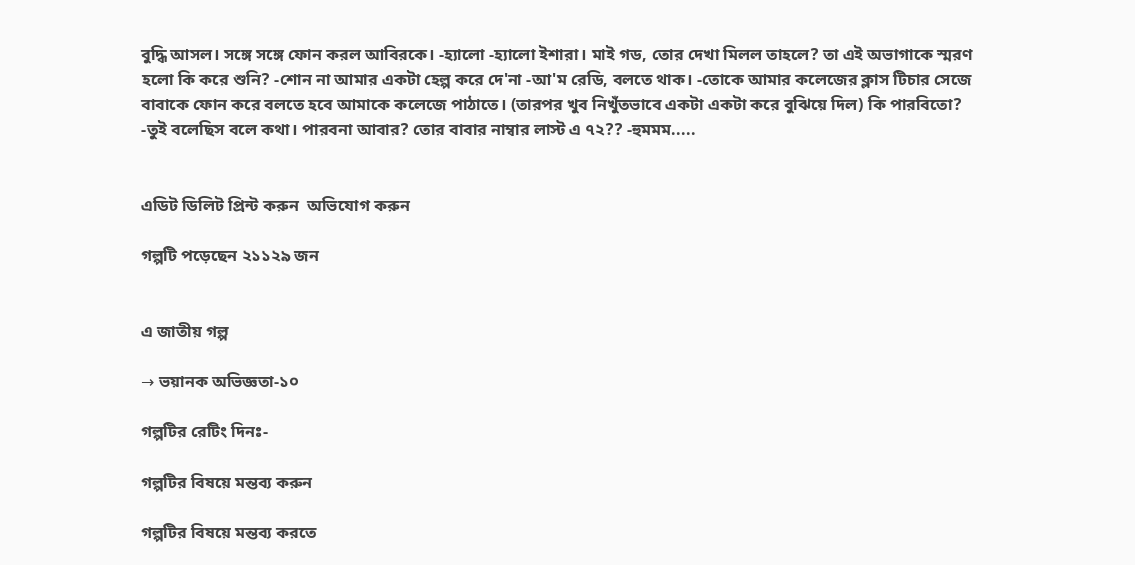বুদ্ধি আসল। সঙ্গে সঙ্গে ফোন করল আবিরকে। -হ্যালো -হ্যালো ইশারা। মাই গড, তোর দেখা মিলল তাহলে? তা এই অভাগাকে স্মরণ হলো কি করে শুনি? -শোন না আমার একটা হেল্প করে দে'না -আ'ম রেডি, বলতে থাক। -তোকে আমার কলেজের ক্লাস টিচার সেজে বাবাকে ফোন করে বলতে হবে আমাকে কলেজে পাঠাতে। (তারপর খুব নিখুঁতভাবে একটা একটা করে বুঝিয়ে দিল) কি পারবিতো? -তুই বলেছিস বলে কথা। পারবনা আবার? তোর বাবার নাম্বার লাস্ট এ ৭২?? -হুমমম.....


এডিট ডিলিট প্রিন্ট করুন  অভিযোগ করুন

গল্পটি পড়েছেন ২১১২৯ জন


এ জাতীয় গল্প

→ ভয়ানক অভিজ্ঞতা-১০

গল্পটির রেটিং দিনঃ-

গল্পটির বিষয়ে মন্তব্য করুন

গল্পটির বিষয়ে মন্তব্য করতে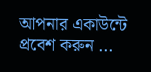আপনার একাউন্টে প্রবেশ করুন ...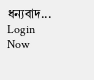ধন্যবাদ... Login Now